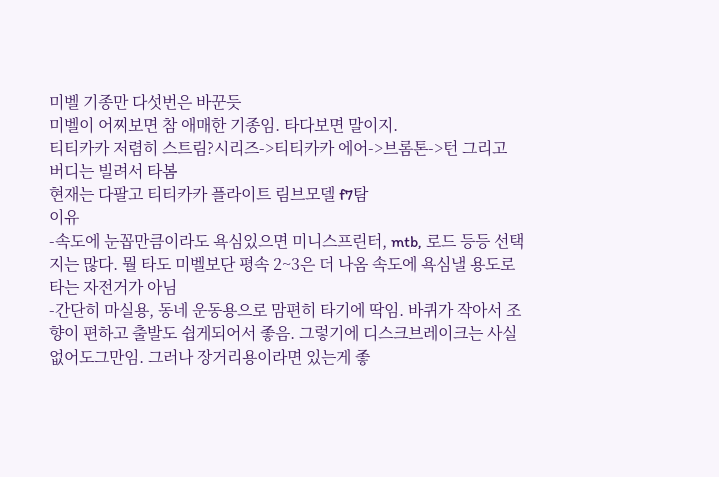미벨 기종만 다섯번은 바꾼듯
미벨이 어찌보면 참 애매한 기종임. 타다보면 말이지.
티티카카 저렴히 스트림?시리즈->티티카카 에어->브롬톤->턴 그리고 버디는 빌려서 타봄
현재는 다팔고 티티카카 플라이트 림브모델 f7탐
이유
-속도에 눈꼽만큼이라도 욕심있으면 미니스프린터, mtb, 로드 등등 선택지는 많다. 뭘 타도 미벨보단 평속 2~3은 더 나옴 속도에 욕심낼 용도로 타는 자전거가 아님
-간단히 마실용, 동네 운동용으로 맘편히 타기에 딱임. 바퀴가 작아서 조향이 편하고 출발도 쉽게되어서 좋음. 그렇기에 디스크브레이크는 사실 없어도그만임. 그러나 장거리용이라면 있는게 좋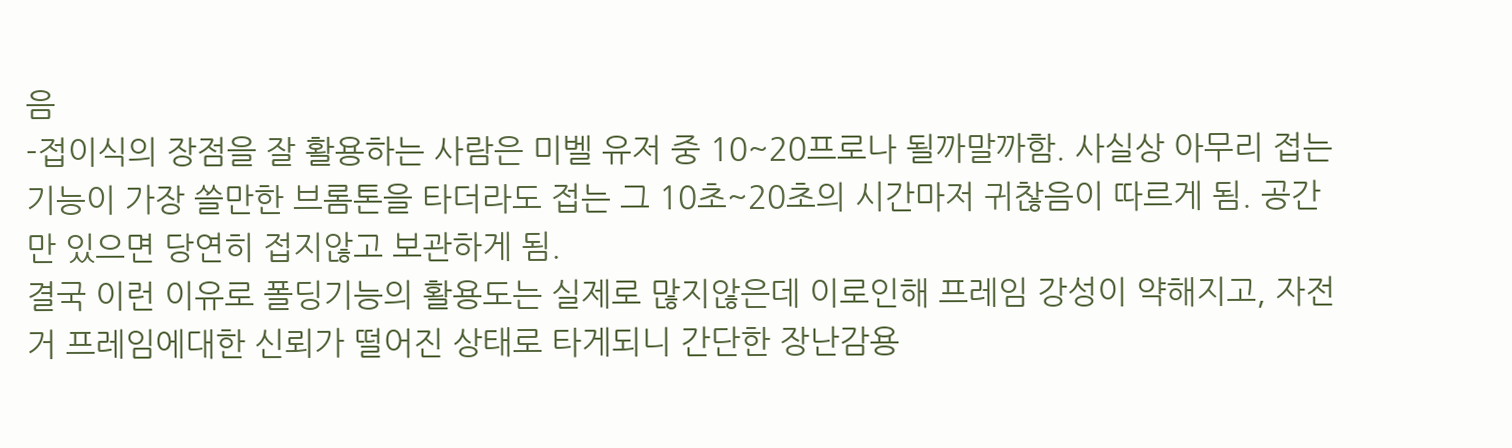음
-접이식의 장점을 잘 활용하는 사람은 미벨 유저 중 10~20프로나 될까말까함. 사실상 아무리 접는 기능이 가장 쓸만한 브롬톤을 타더라도 접는 그 10초~20초의 시간마저 귀찮음이 따르게 됨. 공간만 있으면 당연히 접지않고 보관하게 됨.
결국 이런 이유로 폴딩기능의 활용도는 실제로 많지않은데 이로인해 프레임 강성이 약해지고, 자전거 프레임에대한 신뢰가 떨어진 상태로 타게되니 간단한 장난감용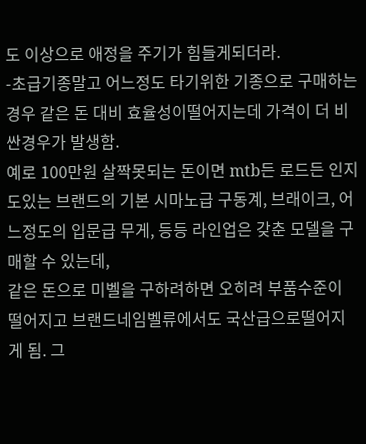도 이상으로 애정을 주기가 힘들게되더라.
-초급기종말고 어느정도 타기위한 기종으로 구매하는 경우 같은 돈 대비 효율성이떨어지는데 가격이 더 비싼경우가 발생함.
예로 100만원 살짝못되는 돈이면 mtb든 로드든 인지도있는 브랜드의 기본 시마노급 구동계, 브래이크, 어느정도의 입문급 무게, 등등 라인업은 갖춘 모델을 구매할 수 있는데,
같은 돈으로 미벨을 구하려하면 오히려 부품수준이 떨어지고 브랜드네임벨류에서도 국산급으로떨어지게 됨. 그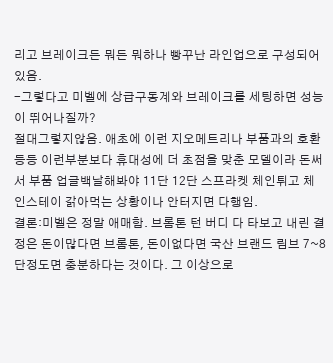리고 브레이크든 뭐든 뭐하나 빵꾸난 라인업으로 구성되어있음.
-그렇다고 미벨에 상급구동계와 브레이크를 세팅하면 성능이 뛰어나질까?
절대그렇지않음. 애초에 이런 지오메트리나 부품과의 호환 등등 이런부분보다 휴대성에 더 초점을 맞춘 모델이라 돈써서 부품 업글백날해봐야 11단 12단 스프라켓 체인튀고 체인스테이 갉아먹는 상황이나 안터지면 다행임.
결론:미벨은 정말 애매함. 브롬톤 턴 버디 다 타보고 내린 결정은 돈이많다면 브롬톤, 돈이없다면 국산 브랜드 림브 7~8단정도면 충분하다는 것이다. 그 이상으로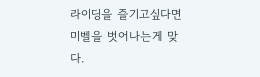라이딩을 즐기고싶다면 미벨을 벗어나는게 맞다.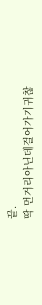끝.
딱 먼거리아닌데걸어가기귀찮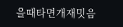을때타면개재밋음